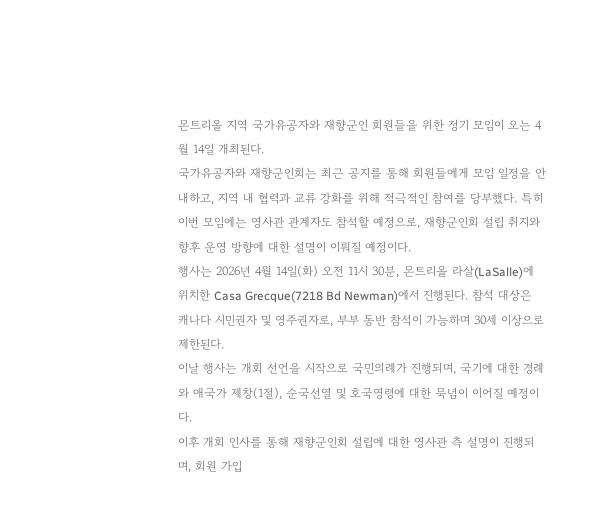몬트리올 지역 국가유공자와 재향군인 회원들을 위한 정기 모임이 오는 4월 14일 개최된다.
국가유공자와 재향군인회는 최근 공지를 통해 회원들에게 모임 일정을 안내하고, 지역 내 협력과 교류 강화를 위해 적극적인 참여를 당부했다. 특히 이번 모임에는 영사관 관계자도 참석할 예정으로, 재향군인회 설립 취지와 향후 운영 방향에 대한 설명이 이뤄질 예정이다.
행사는 2026년 4월 14일(화) 오전 11시 30분, 몬트리올 라살(LaSalle)에 위치한 Casa Grecque(7218 Bd Newman)에서 진행된다. 참석 대상은 캐나다 시민권자 및 영주권자로, 부부 동반 참석이 가능하며 30세 이상으로 제한된다.
이날 행사는 개회 선언을 시작으로 국민의례가 진행되며, 국기에 대한 경례와 애국가 제창(1절), 순국선열 및 호국영령에 대한 묵념이 이어질 예정이다.
이후 개회 인사를 통해 재향군인회 설립에 대한 영사관 측 설명이 진행되며, 회원 가입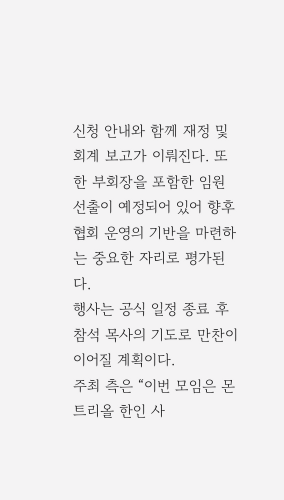신청 안내와 함께 재정 및 회계 보고가 이뤄진다. 또한 부회장을 포함한 임원 선출이 예정되어 있어 향후 협회 운영의 기반을 마련하는 중요한 자리로 평가된다.
행사는 공식 일정 종료 후 참석 목사의 기도로 만찬이 이어질 계획이다.
주최 측은 “이번 모임은 몬트리올 한인 사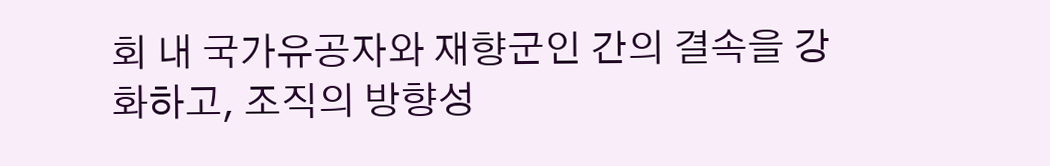회 내 국가유공자와 재향군인 간의 결속을 강화하고, 조직의 방향성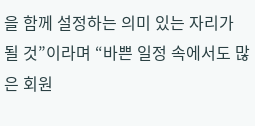을 함께 설정하는 의미 있는 자리가 될 것”이라며 “바쁜 일정 속에서도 많은 회원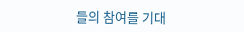들의 참여를 기대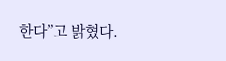한다”고 밝혔다.